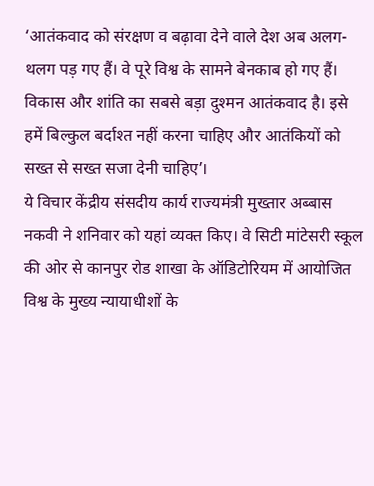‘आतंकवाद को संरक्षण व बढ़ावा देने वाले देश अब अलग-थलग पड़ गए हैं। वे पूरे विश्व के सामने बेनकाब हो गए हैं। विकास और शांति का सबसे बड़ा दुश्मन आतंकवाद है। इसे हमें बिल्कुल बर्दाश्त नहीं करना चाहिए और आतंकियों को सख्त से सख्त सजा देनी चाहिए’।
ये विचार केंद्रीय संसदीय कार्य राज्यमंत्री मुख्तार अब्बास नकवी ने शनिवार को यहां व्यक्त किए। वे सिटी मांटेसरी स्कूल की ओर से कानपुर रोड शाखा के ऑडिटोरियम में आयोजित विश्व के मुख्य न्यायाधीशों के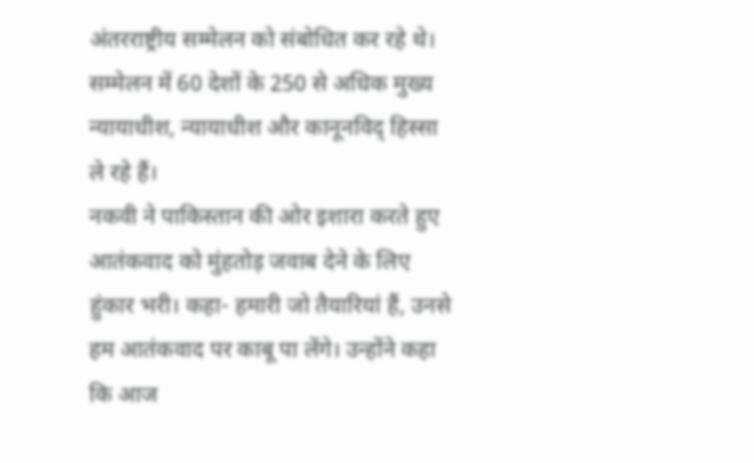अंतरराष्ट्रीय सम्मेलन को संबोधित कर रहे थे। सम्मेलन में 60 देशों के 250 से अधिक मुख्य न्यायाधीश, न्यायाधीश और कानूनविद् हिस्सा ले रहे हैं।
नकवी ने पाकिस्तान की ओर इशारा करते हुए आतंकवाद को मुंहतोड़ जवाब देने के लिए हुंकार भरी। कहा- हमारी जो तैयारियां हैं, उनसे हम आतंकवाद पर काबू पा लेंगे। उन्होंने कहा कि आज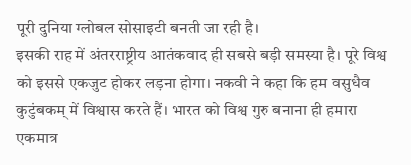पूरी दुनिया ग्लोबल सोसाइटी बनती जा रही है।
इसकी राह में अंतरराष्ट्रीय आतंकवाद ही सबसे बड़ी समस्या है। पूरे विश्व को इससे एकजुट होकर लड़ना होगा। नकवी ने कहा कि हम वसुधैव कुटुंबकम् में विश्वास करते हैं। भारत को विश्व गुरु बनाना ही हमारा एकमात्र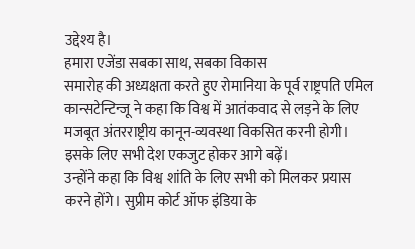उद्देश्य है।
हमारा एजेंडा सबका साथ, सबका विकास
समारोह की अध्यक्षता करते हुए रोमानिया के पूर्व राष्ट्रपति एमिल कान्सटेन्टिन्जू ने कहा कि विश्व में आतंकवाद से लड़ने के लिए मजबूत अंतरराष्ट्रीय कानून-व्यवस्था विकसित करनी होगी। इसके लिए सभी देश एकजुट होकर आगे बढ़ें।
उन्होंने कहा कि विश्व शांति के लिए सभी को मिलकर प्रयास करने होंगे। सुप्रीम कोर्ट ऑफ इंडिया के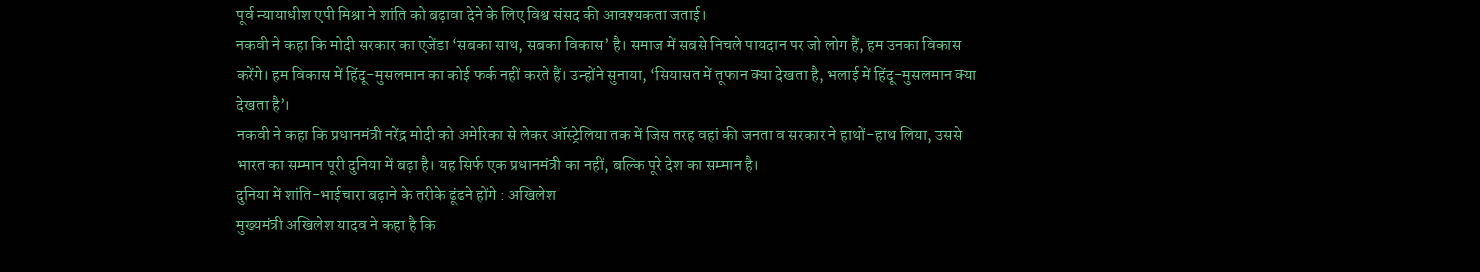पूर्व न्यायाधीश एपी मिश्रा ने शांति को बढ़ावा देने के लिए विश्व संसद की आवश्यकता जताई।
नकवी ने कहा कि मोदी सरकार का एजेंडा ‘सबका साथ, सबका विकास’ है। समाज में सबसे निचले पायदान पर जो लोग हैं, हम उनका विकास करेंगे। हम विकास में हिंदू-मुसलमान का कोई फर्क नहीं करते हैं। उन्होंने सुनाया, ‘सियासत में तूफान क्या देखता है, भलाई में हिंदू-मुसलमान क्या देखता है’।
नकवी ने कहा कि प्रधानमंत्री नरेंद्र मोदी को अमेरिका से लेकर ऑस्ट्रेलिया तक में जिस तरह वहां की जनता व सरकार ने हाथों-हाथ लिया, उससे भारत का सम्मान पूरी दुनिया में बढ़ा है। यह सिर्फ एक प्रधानमंत्री का नहीं, बल्कि पूरे देश का सम्मान है।
दुनिया में शांति-भाईचारा बढ़ाने के तरीके ढूंढने होंगे : अखिलेश
मुख्यमंत्री अखिलेश यादव ने कहा है कि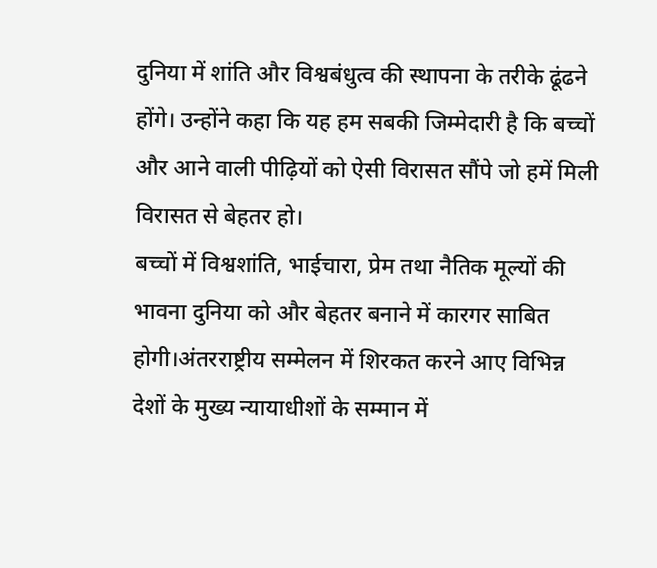दुनिया में शांति और विश्वबंधुत्व की स्थापना के तरीके ढूंढने होंगे। उन्होंने कहा कि यह हम सबकी जिम्मेदारी है कि बच्चों और आने वाली पीढ़ियों को ऐसी विरासत सौंपे जो हमें मिली विरासत से बेहतर हो।
बच्चों में विश्वशांति, भाईचारा, प्रेम तथा नैतिक मूल्यों की भावना दुनिया को और बेहतर बनाने में कारगर साबित होगी।अंतरराष्ट्रीय सम्मेलन में शिरकत करने आए विभिन्न देशों के मुख्य न्यायाधीशों के सम्मान में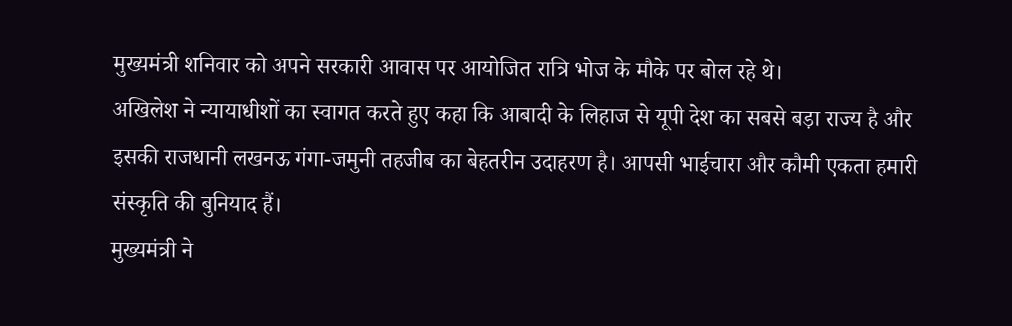मुख्यमंत्री शनिवार को अपने सरकारी आवास पर आयोजित रात्रि भोज के मौके पर बोल रहे थे।
अखिलेश ने न्यायाधीशों का स्वागत करते हुए कहा कि आबादी के लिहाज से यूपी देश का सबसे बड़ा राज्य है और इसकी राजधानी लखनऊ गंगा-जमुनी तहजीब का बेहतरीन उदाहरण है। आपसी भाईचारा और कौमी एकता हमारी संस्कृति की बुनियाद हैं।
मुख्यमंत्री ने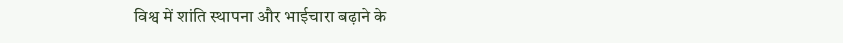विश्व में शांति स्थापना और भाईचारा बढ़ाने के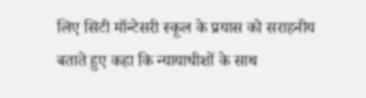लिए सिटी मॉन्टेसरी स्कूल के प्रयास को सराहनीय बताते हुए कहा कि न्यायाधीशों के साथ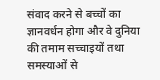संवाद करने से बच्चों का ज्ञानवर्धन होगा और वे दुनिया की तमाम सच्चाइयों तथा समस्याओं से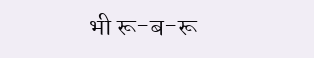भी रू-ब-रू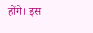होंगे। इस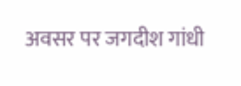अवसर पर जगदीश गांधी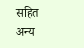सहित अन्य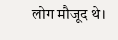लोग मौजूद थे।